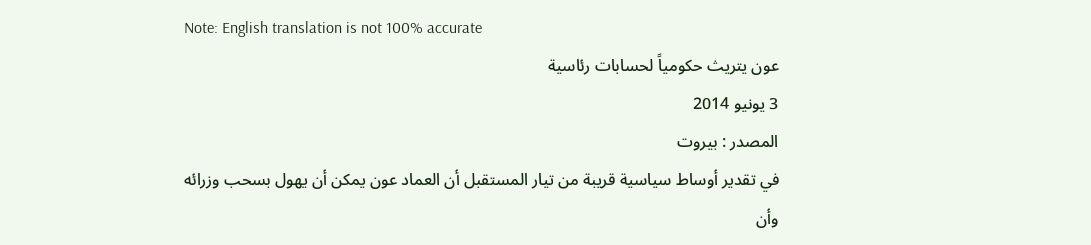Note: English translation is not 100% accurate
عون يتريث حكومياً لحسابات رئاسية
3 يونيو 2014
المصدر : بيروت
في تقدير أوساط سياسية قريبة من تيار المستقبل أن العماد عون يمكن أن يهول بسحب وزرائه وأن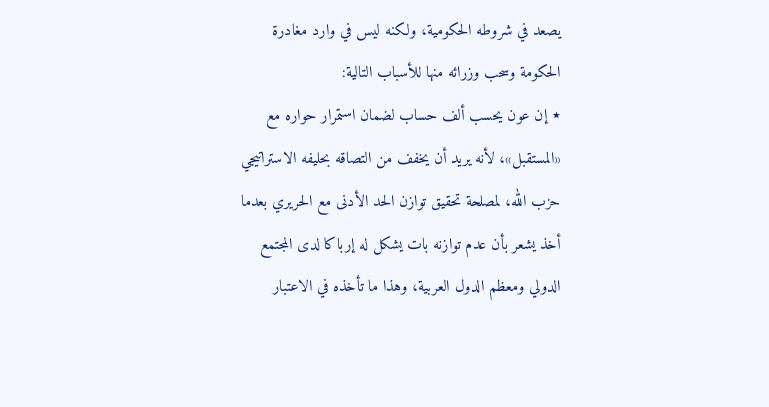يصعد في شروطه الحكومية، ولكنه ليس في وارد مغادرة الحكومة وسحب وزرائه منها للأسباب التالية:
٭ إن عون يحسب ألف حساب لضمان استمرار حواره مع «المستقبل»، لأنه يريد أن يخفف من التصاقه بحليفه الاستراتيجي حزب الله، لمصلحة تحقيق توازن الحد الأدنى مع الحريري بعدما أخذ يشعر بأن عدم توازنه بات يشكل له إرباكا لدى المجتمع الدولي ومعظم الدول العربية، وهذا ما تأخذه في الاعتبار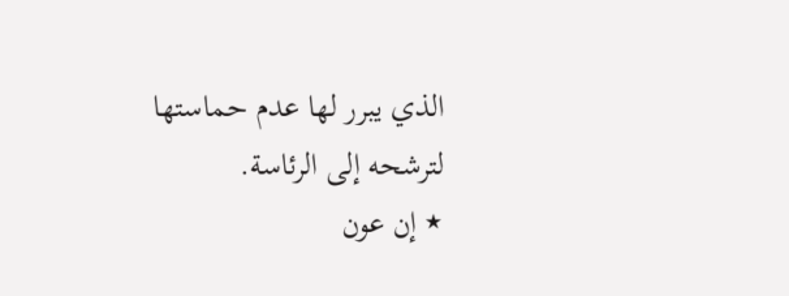الذي يبرر لها عدم حماستها لترشحه إلى الرئاسة.
٭ إن عون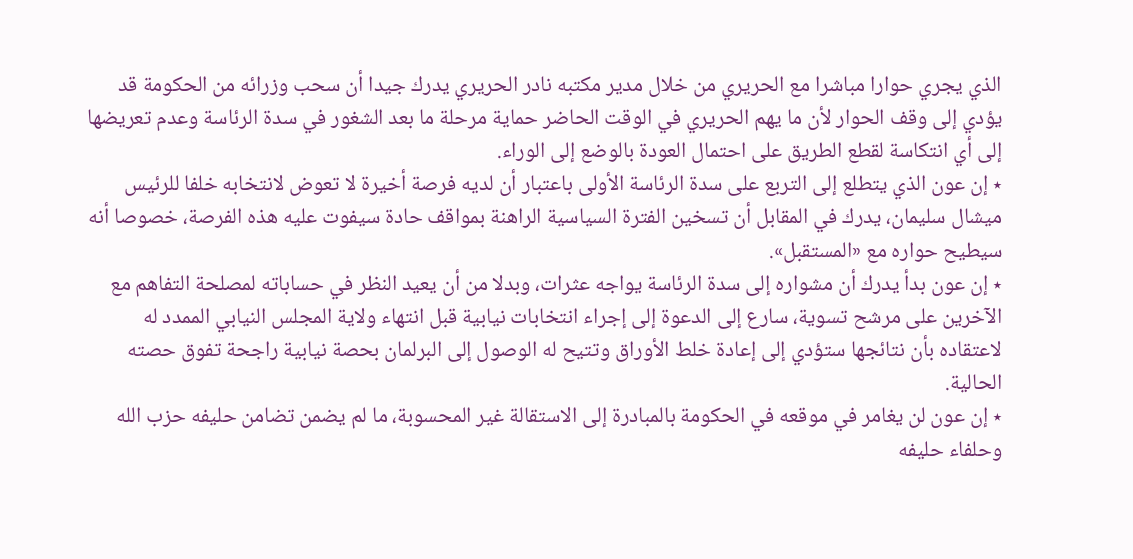الذي يجري حوارا مباشرا مع الحريري من خلال مدير مكتبه نادر الحريري يدرك جيدا أن سحب وزرائه من الحكومة قد يؤدي إلى وقف الحوار لأن ما يهم الحريري في الوقت الحاضر حماية مرحلة ما بعد الشغور في سدة الرئاسة وعدم تعريضها إلى أي انتكاسة لقطع الطريق على احتمال العودة بالوضع إلى الوراء.
٭ إن عون الذي يتطلع إلى التربع على سدة الرئاسة الأولى باعتبار أن لديه فرصة أخيرة لا تعوض لانتخابه خلفا للرئيس ميشال سليمان، يدرك في المقابل أن تسخين الفترة السياسية الراهنة بمواقف حادة سيفوت عليه هذه الفرصة، خصوصا أنه سيطيح حواره مع «المستقبل».
٭ إن عون بدأ يدرك أن مشواره إلى سدة الرئاسة يواجه عثرات، وبدلا من أن يعيد النظر في حساباته لمصلحة التفاهم مع الآخرين على مرشح تسوية، سارع إلى الدعوة إلى إجراء انتخابات نيابية قبل انتهاء ولاية المجلس النيابي الممدد له لاعتقاده بأن نتائجها ستؤدي إلى إعادة خلط الأوراق وتتيح له الوصول إلى البرلمان بحصة نيابية راجحة تفوق حصته الحالية.
٭ إن عون لن يغامر في موقعه في الحكومة بالمبادرة إلى الاستقالة غير المحسوبة، ما لم يضمن تضامن حليفه حزب الله وحلفاء حليفه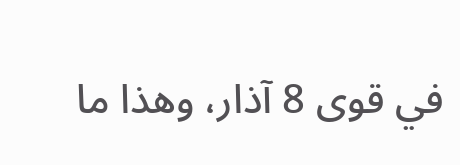في قوى 8 آذار، وهذا ما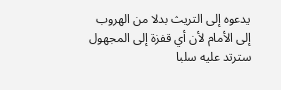يدعوه إلى التريث بدلا من الهروب إلى الأمام لأن أي قفزة إلى المجهول سترتد عليه سلبا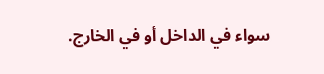سواء في الداخل أو في الخارج.